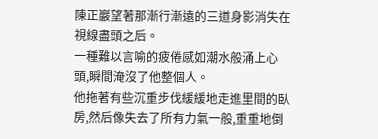陳正巖望著那漸行漸遠的三道身影消失在視線盡頭之后。
一種難以言喻的疲倦感如潮水般涌上心頭,瞬間淹沒了他整個人。
他拖著有些沉重步伐緩緩地走進里間的臥房,然后像失去了所有力氣一般,重重地倒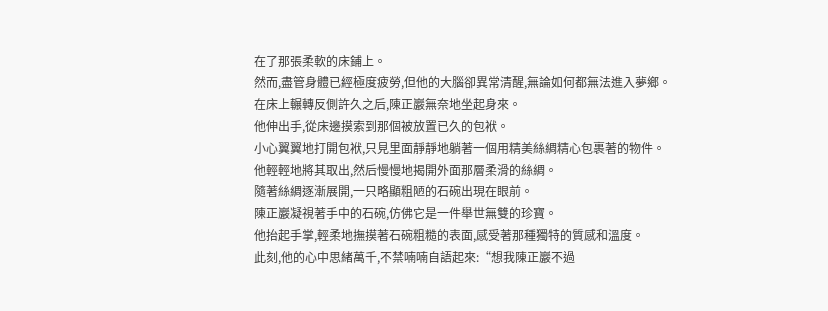在了那張柔軟的床鋪上。
然而,盡管身體已經極度疲勞,但他的大腦卻異常清醒,無論如何都無法進入夢鄉。
在床上輾轉反側許久之后,陳正巖無奈地坐起身來。
他伸出手,從床邊摸索到那個被放置已久的包袱。
小心翼翼地打開包袱,只見里面靜靜地躺著一個用精美絲綢精心包裹著的物件。
他輕輕地將其取出,然后慢慢地揭開外面那層柔滑的絲綢。
隨著絲綢逐漸展開,一只略顯粗陋的石碗出現在眼前。
陳正巖凝視著手中的石碗,仿佛它是一件舉世無雙的珍寶。
他抬起手掌,輕柔地撫摸著石碗粗糙的表面,感受著那種獨特的質感和溫度。
此刻,他的心中思緒萬千,不禁喃喃自語起來:“想我陳正巖不過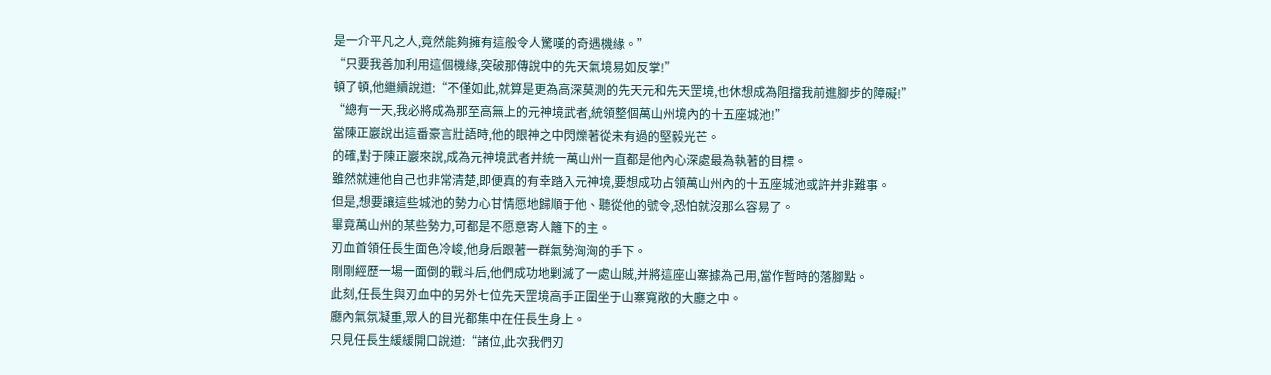是一介平凡之人,竟然能夠擁有這般令人驚嘆的奇遇機緣。”
“只要我善加利用這個機緣,突破那傳說中的先天氣境易如反掌!”
頓了頓,他繼續說道:“不僅如此,就算是更為高深莫測的先天元和先天罡境,也休想成為阻擋我前進腳步的障礙!”
“總有一天,我必將成為那至高無上的元神境武者,統領整個萬山州境內的十五座城池!”
當陳正巖說出這番豪言壯語時,他的眼神之中閃爍著從未有過的堅毅光芒。
的確,對于陳正巖來說,成為元神境武者并統一萬山州一直都是他內心深處最為執著的目標。
雖然就連他自己也非常清楚,即便真的有幸踏入元神境,要想成功占領萬山州內的十五座城池或許并非難事。
但是,想要讓這些城池的勢力心甘情愿地歸順于他、聽從他的號令,恐怕就沒那么容易了。
畢竟萬山州的某些勢力,可都是不愿意寄人籬下的主。
刃血首領任長生面色冷峻,他身后跟著一群氣勢洶洶的手下。
剛剛經歷一場一面倒的戰斗后,他們成功地剿滅了一處山賊,并將這座山寨據為己用,當作暫時的落腳點。
此刻,任長生與刃血中的另外七位先天罡境高手正圍坐于山寨寬敞的大廳之中。
廳內氣氛凝重,眾人的目光都集中在任長生身上。
只見任長生緩緩開口說道:“諸位,此次我們刃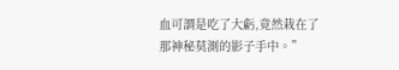血可謂是吃了大虧,竟然栽在了那神秘莫測的影子手中。”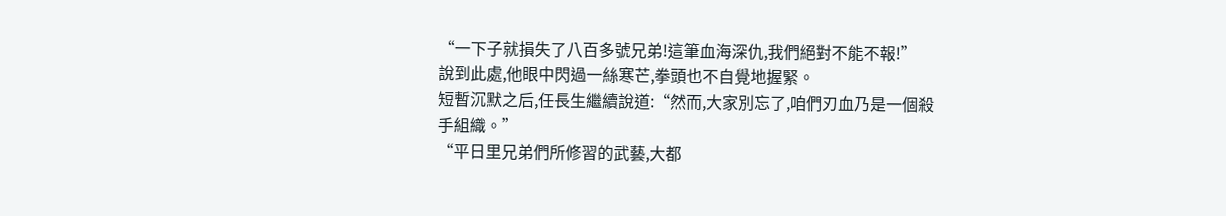“一下子就損失了八百多號兄弟!這筆血海深仇,我們絕對不能不報!”
說到此處,他眼中閃過一絲寒芒,拳頭也不自覺地握緊。
短暫沉默之后,任長生繼續說道:“然而,大家別忘了,咱們刃血乃是一個殺手組織。”
“平日里兄弟們所修習的武藝,大都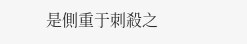是側重于刺殺之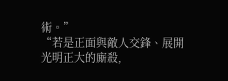術。”
“若是正面與敵人交鋒、展開光明正大的廝殺,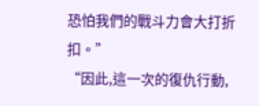恐怕我們的戰斗力會大打折扣。”
“因此,這一次的復仇行動,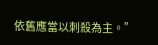依舊應當以刺殺為主。”